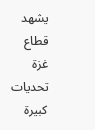يشهد قطاع غزة تحديات كبيرة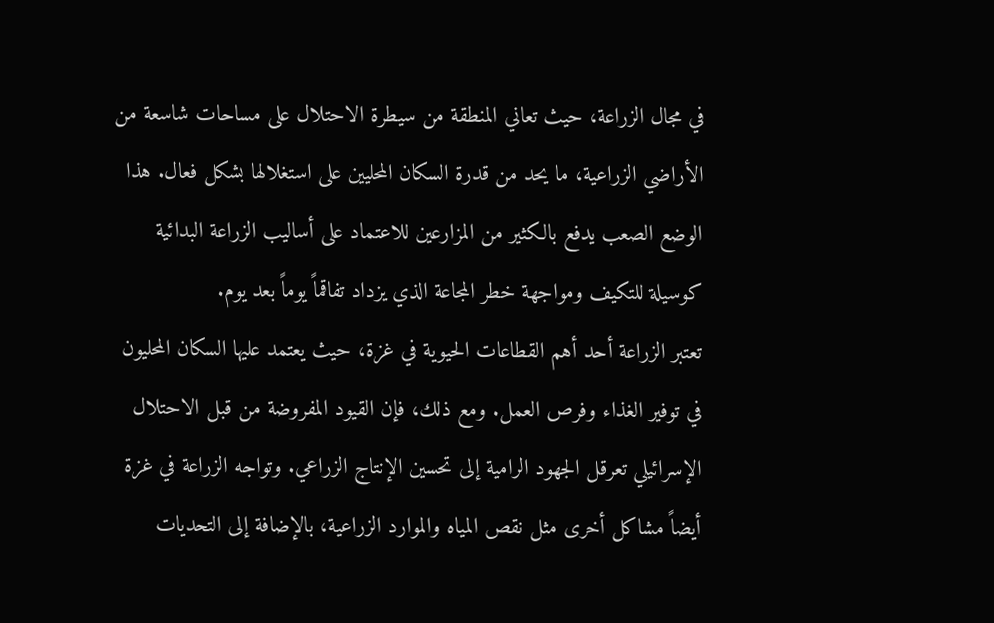في مجال الزراعة، حيث تعاني المنطقة من سيطرة الاحتلال على مساحات شاسعة من الأراضي الزراعية، ما يحد من قدرة السكان المحليين على استغلالها بشكل فعال. هذا الوضع الصعب يدفع بالكثير من المزارعين للاعتماد على أساليب الزراعة البدائية كوسيلة للتكيف ومواجهة خطر المجاعة الذي يزداد تفاقماً يوماً بعد يوم.
تعتبر الزراعة أحد أهم القطاعات الحيوية في غزة، حيث يعتمد عليها السكان المحليون في توفير الغذاء وفرص العمل. ومع ذلك، فإن القيود المفروضة من قبل الاحتلال الإسرائيلي تعرقل الجهود الرامية إلى تحسين الإنتاج الزراعي. وتواجه الزراعة في غزة أيضاً مشاكل أخرى مثل نقص المياه والموارد الزراعية، بالإضافة إلى التحديات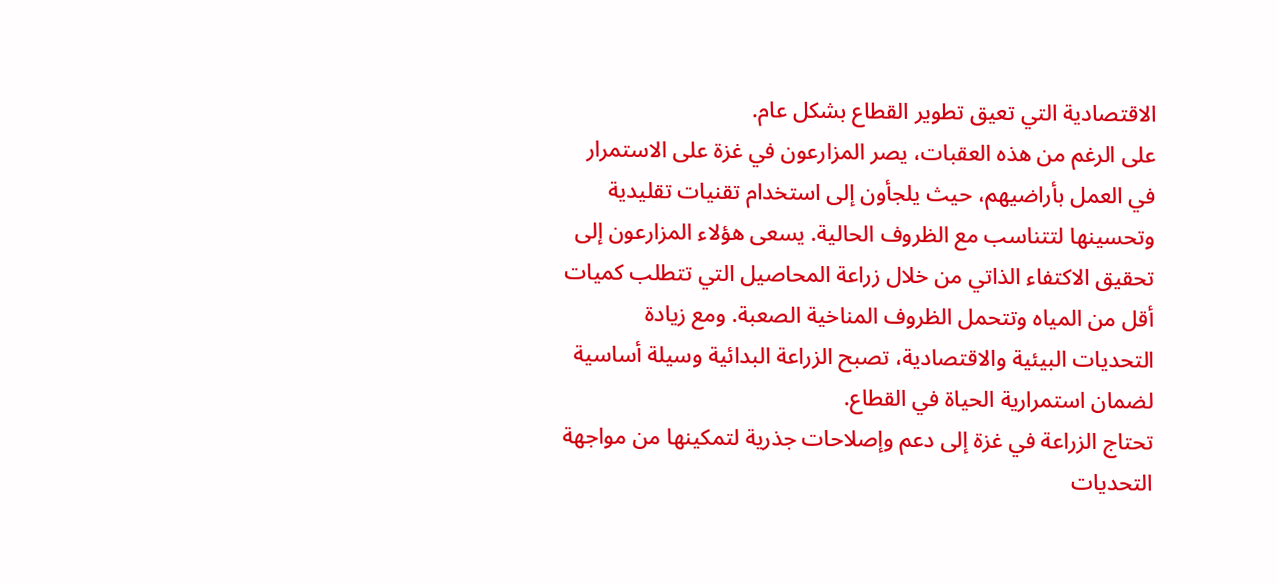الاقتصادية التي تعيق تطوير القطاع بشكل عام.
على الرغم من هذه العقبات، يصر المزارعون في غزة على الاستمرار في العمل بأراضيهم، حيث يلجأون إلى استخدام تقنيات تقليدية وتحسينها لتتناسب مع الظروف الحالية. يسعى هؤلاء المزارعون إلى تحقيق الاكتفاء الذاتي من خلال زراعة المحاصيل التي تتطلب كميات أقل من المياه وتتحمل الظروف المناخية الصعبة. ومع زيادة التحديات البيئية والاقتصادية، تصبح الزراعة البدائية وسيلة أساسية لضمان استمرارية الحياة في القطاع.
تحتاج الزراعة في غزة إلى دعم وإصلاحات جذرية لتمكينها من مواجهة التحديات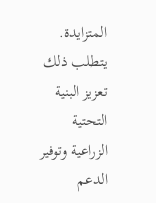المتزايدة. يتطلب ذلك تعزيز البنية التحتية الزراعية وتوفير الدعم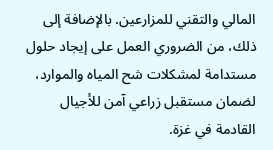المالي والتقني للمزارعين. بالإضافة إلى ذلك، من الضروري العمل على إيجاد حلول مستدامة لمشكلات شح المياه والموارد، لضمان مستقبل زراعي آمن للأجيال القادمة في غزة.